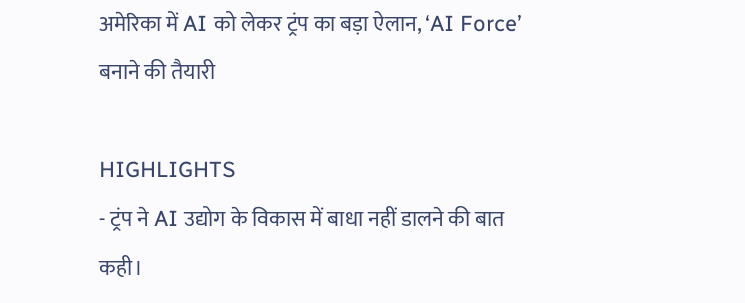अमेरिका में AI को लेकर ट्रंप का बड़ा ऐलान, ‘AI Force’ बनाने की तैयारी

HIGHLIGHTS
- ट्रंप ने AI उद्योग के विकास में बाधा नहीं डालने की बात कही।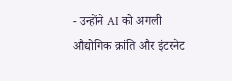- उन्होंने AI को अगली औद्योगिक क्रांति और इंटरनेट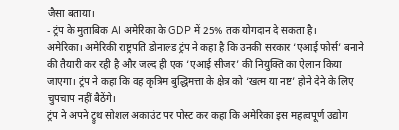जैसा बताया।
- ट्रंप के मुताबिक AI अमेरिका के GDP में 25% तक योगदान दे सकता है।
अमेरिका। अमेरिकी राष्ट्रपति डोनाल्ड ट्रंप ने कहा है कि उनकी सरकार ‘एआई फोर्स’ बनाने की तैयारी कर रही है और जल्द ही एक ‘एआई सीजर’ की नियुक्ति का ऐलान किया जाएगा। ट्रंप ने कहा कि वह कृत्रिम बुद्धिमत्ता के क्षेत्र को ‘खत्म या नष्ट’ होने देने के लिए चुपचाप नहीं बैठेंगे।
ट्रंप ने अपने ट्रुथ सोशल अकाउंट पर पोस्ट कर कहा कि अमेरिका इस महत्वपूर्ण उद्योग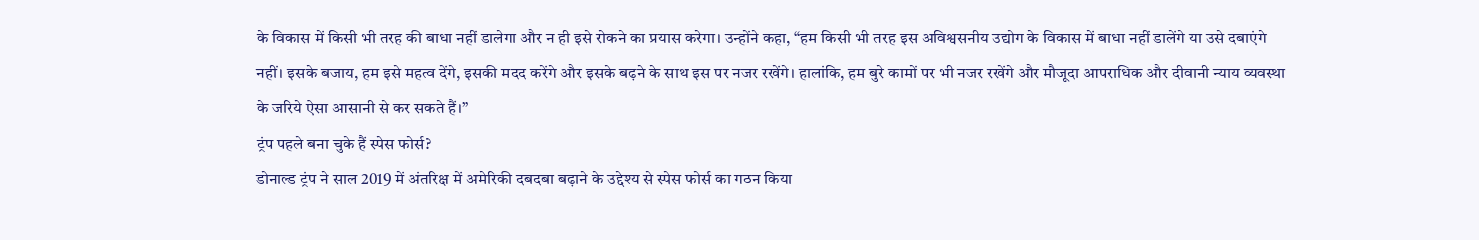के विकास में किसी भी तरह की बाधा नहीं डालेगा और न ही इसे रोकने का प्रयास करेगा। उन्होंने कहा, “हम किसी भी तरह इस अविश्वसनीय उद्योग के विकास में बाधा नहीं डालेंगे या उसे दबाएंगे नहीं। इसके बजाय, हम इसे महत्व देंगे, इसकी मदद करेंगे और इसके बढ़ने के साथ इस पर नजर रखेंगे। हालांकि, हम बुरे कामों पर भी नजर रखेंगे और मौजूदा आपराधिक और दीवानी न्याय व्यवस्था के जरिये ऐसा आसानी से कर सकते हैं।”
ट्रंप पहले बना चुके हैं स्पेस फोर्स?
डोनाल्ड ट्रंप ने साल 2019 में अंतरिक्ष में अमेरिकी दबदबा बढ़ाने के उद्देश्य से स्पेस फोर्स का गठन किया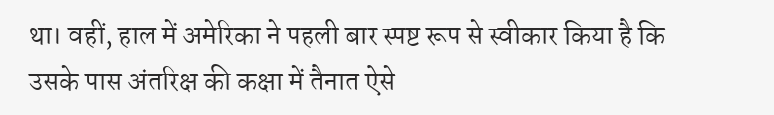था। वहीं, हाल में अमेरिका ने पहली बार स्पष्ट रूप से स्वीकार किया है कि उसके पास अंतरिक्ष की कक्षा में तैनात ऐसे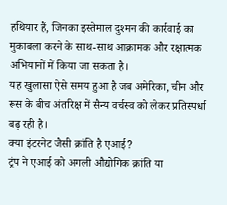हथियार हैं, जिनका इस्तेमाल दुश्मन की कार्रवाई का मुकाबला करने के साथ-साथ आक्रामक और रक्षात्मक अभियानों में किया जा सकता है।
यह खुलासा ऐसे समय हुआ है जब अमेरिका, चीन और रूस के बीच अंतरिक्ष में सैन्य वर्चस्व को लेकर प्रतिस्पर्धा बढ़ रही है।
क्या इंटरनेट जैसी क्रांति है एआई?
ट्रंप ने एआई को अगली औद्योगिक क्रांति या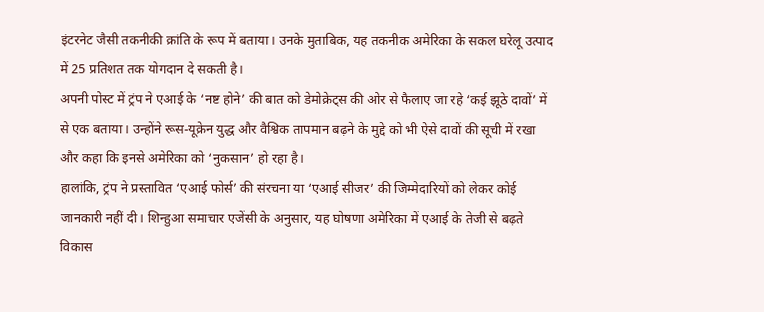इंटरनेट जैसी तकनीकी क्रांति के रूप में बताया। उनके मुताबिक, यह तकनीक अमेरिका के सकल घरेलू उत्पाद में 25 प्रतिशत तक योगदान दे सकती है।
अपनी पोस्ट में ट्रंप ने एआई के ‘नष्ट होने’ की बात को डेमोक्रेट्स की ओर से फैलाए जा रहे ‘कई झूठे दावों’ में से एक बताया। उन्होंने रूस-यूक्रेन युद्ध और वैश्विक तापमान बढ़ने के मुद्दे को भी ऐसे दावों की सूची में रखा और कहा कि इनसे अमेरिका को ‘नुकसान’ हो रहा है।
हालांकि, ट्रंप ने प्रस्तावित ‘एआई फोर्स’ की संरचना या ‘एआई सीजर’ की जिम्मेदारियों को लेकर कोई जानकारी नहीं दी। शिन्हुआ समाचार एजेंसी के अनुसार, यह घोषणा अमेरिका में एआई के तेजी से बढ़ते विकास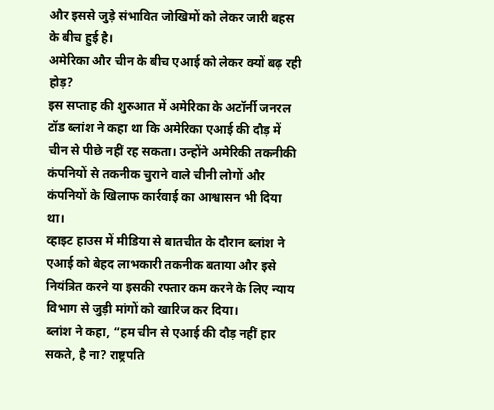और इससे जुड़े संभावित जोखिमों को लेकर जारी बहस के बीच हुई है।
अमेरिका और चीन के बीच एआई को लेकर क्यों बढ़ रही होड़?
इस सप्ताह की शुरुआत में अमेरिका के अटॉर्नी जनरल टॉड ब्लांश ने कहा था कि अमेरिका एआई की दौड़ में चीन से पीछे नहीं रह सकता। उन्होंने अमेरिकी तकनीकी कंपनियों से तकनीक चुराने वाले चीनी लोगों और कंपनियों के खिलाफ कार्रवाई का आश्वासन भी दिया था।
व्हाइट हाउस में मीडिया से बातचीत के दौरान ब्लांश ने एआई को बेहद लाभकारी तकनीक बताया और इसे नियंत्रित करने या इसकी रफ्तार कम करने के लिए न्याय विभाग से जुड़ी मांगों को खारिज कर दिया।
ब्लांश ने कहा, “हम चीन से एआई की दौड़ नहीं हार सकते, है ना? राष्ट्रपति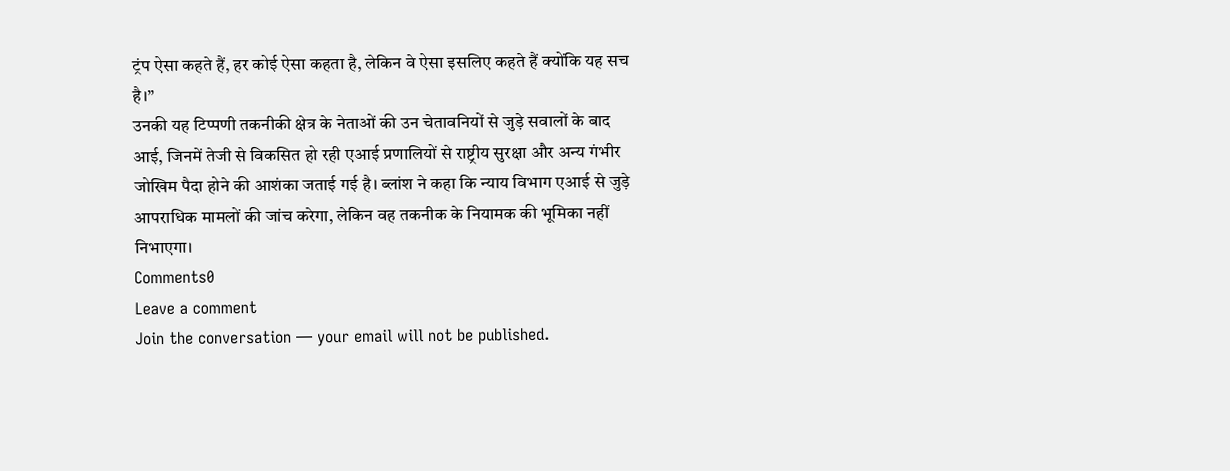ट्रंप ऐसा कहते हैं, हर कोई ऐसा कहता है, लेकिन वे ऐसा इसलिए कहते हैं क्योंकि यह सच है।”
उनकी यह टिप्पणी तकनीकी क्षेत्र के नेताओं की उन चेतावनियों से जुड़े सवालों के बाद आई, जिनमें तेजी से विकसित हो रही एआई प्रणालियों से राष्ट्रीय सुरक्षा और अन्य गंभीर जोखिम पैदा होने की आशंका जताई गई है। ब्लांश ने कहा कि न्याय विभाग एआई से जुड़े आपराधिक मामलों की जांच करेगा, लेकिन वह तकनीक के नियामक की भूमिका नहीं निभाएगा।
Comments0
Leave a comment
Join the conversation — your email will not be published.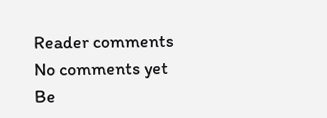Reader comments
No comments yet
Be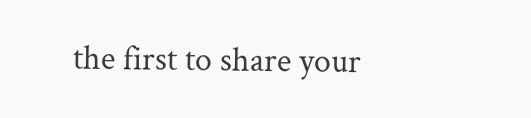the first to share your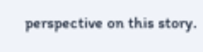perspective on this story.